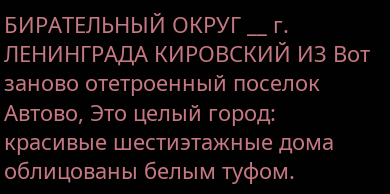БИРАТЕЛЬНЫЙ ОКРУГ __ г. ЛЕНИНГРАДА КИРОВСКИЙ ИЗ Вот заново отетроенный поселок Автово, Это целый город: красивые шестиэтажные дома облицованы белым туфом.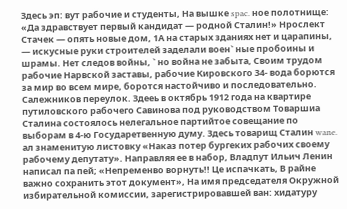Здесь эп: вут рабочие и студенты, На вышке spac. ное полотнище: «Да здравствует первый кандидат — родной Сталин!» Нрослект Стачек — опять новые дом, 1А на старых зданиях нет и царапины, — искусные руки строителей заделали воен` ные пробоины и шрамы. Нет следов войны, ` но война не забыта, Своим трудом рабочие Нарвской заставы, рабочие Кировского 34- вода борются за мир во всем мире, боротся настойчиво и последовательно. Салежников переулок. Здееь в октябрь 1912 года на квартире путиловского рабочего Савинова под руководством Товаршиа Сталина состоялось нелегальное партийтое совещание по выборам в 4-ю Государетвенную думу. Здесь товарищ Сталин wane. ал знаменитую листовку «Наказ потер бургеких рабочих своему рабочему депутату». Направляя ее в набор, Владпут Ильич Ленин написал па пей; «Непременво ворнуть!! Це испачкать, В райне важно сохранить этот документ», На имя председателя Окружной избирательной комиссии, зарегистрировавшей ван: хидатуру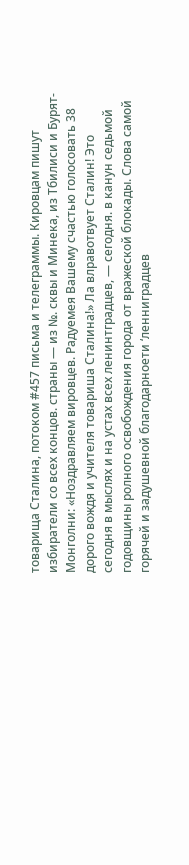товарища Сталина, потоком #457 письма и телеграммы. Кировцам пишут избиратели со всех концов. страны — из №. сквы и Минека, из Тбилиси и Бурят-Монголни: «Ноздравляем вировцев. Радуемея Вашему счастью голосовать 38 дорого вождя и учителя товариша Сталина!» Ла влравотвует Сталин! Это сегодня в мыслях и на устах всех ленинтградцев, — сегодня. в канун седьмой годовщины ролного освобождения города от вражеской блокады. Слова самой горячей и задушевной благодарноети ‘ленниградцев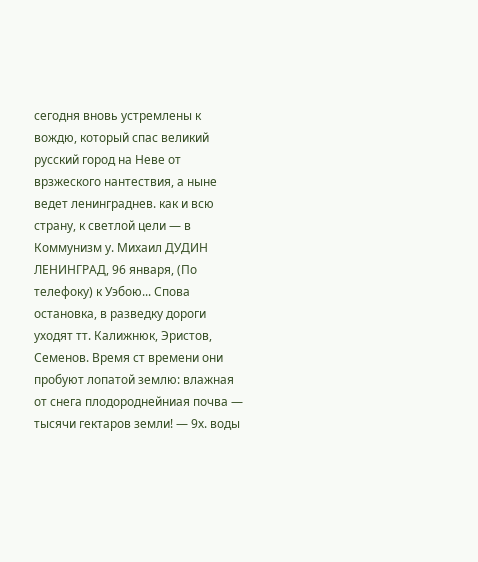сегодня вновь устремлены к вождю, который спас великий русский город на Неве от врзжеского нантествия, а ныне ведет ленинграднев. как и всю страну, к светлой цели — в Коммунизм у. Михаил ДУДИН ЛЕНИНГРАД, 96 января, (По телефоку) к Уэбою... Спова остановка, в разведку дороги уходят тт. Калижнюк, Эристов, Семенов. Время ст времени они пробуют лопатой землю: влажная от снега плодороднейниая почва — тысячи гектаров земли! — 9х. воды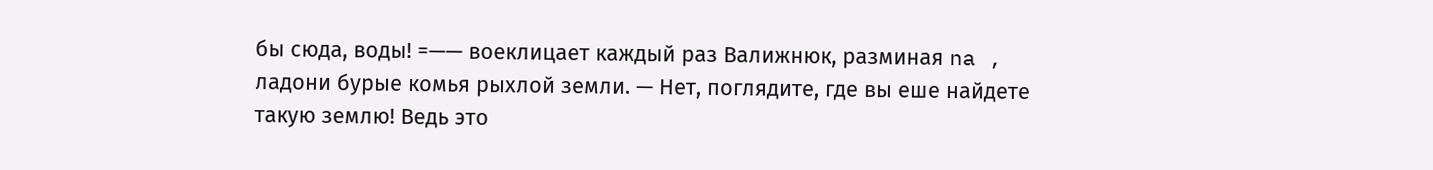бы сюда, воды! =—— воеклицает каждый раз Валижнюк, разминая na ‚ ладони бурые комья рыхлой земли. — Нет, поглядите, где вы еше найдете такую землю! Ведь это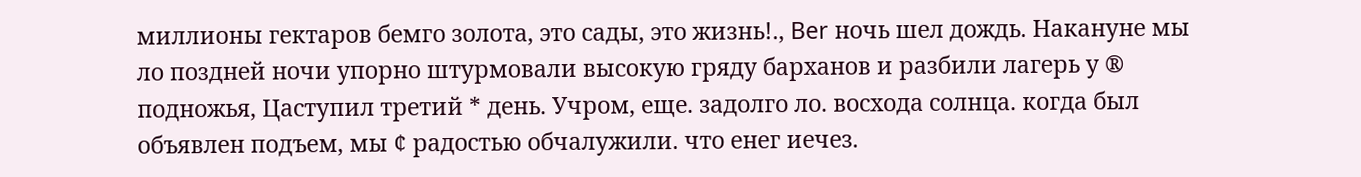миллионы гектаров бемго золота, это сады, это жизнь!., Ber ночь шел дождь. Накануне мы ло поздней ночи упорно штурмовали высокую гряду барханов и разбили лагерь у ® подножья, Цаступил третий * день. Учром, еще. задолго ло. восхода солнца. когда был объявлен подъем, мы ¢ радостью обчалужили. что енег иечез.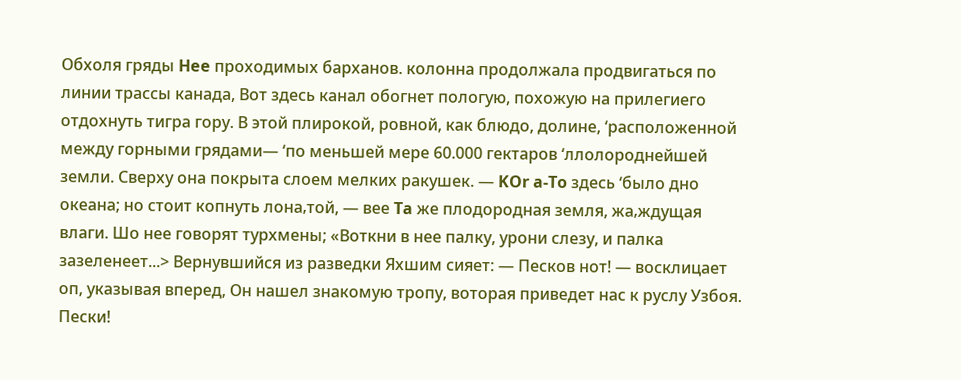Обхоля гряды Hee проходимых барханов. колонна продолжала продвигаться по линии трассы канада, Вот здесь канал обогнет пологую, похожую на прилегиего отдохнуть тигра гору. В этой плирокой, ровной, как блюдо, долине, ‘расположенной между горными грядами— ‘по меньшей мере 60.000 гектаров ‘ллолороднейшей земли. Сверху она покрыта слоем мелких ракушек. — KOr a-To здесь ‘было дно океана; но стоит копнуть лона‚той, — вее Ta же плодородная земля, жа‚ждущая влаги. Шо нее говорят турхмены; «Воткни в нее палку, урони слезу, и палка зазеленеет...> Вернувшийся из разведки Яхшим сияет: — Песков нот! — восклицает оп, указывая вперед, Он нашел знакомую тропу, воторая приведет нас к руслу Узбоя. Пески!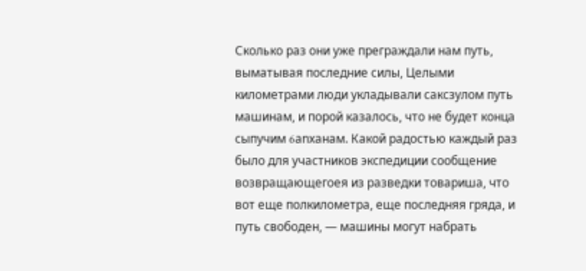Сколько раз они уже преграждали нам путь, выматывая последние силы, Целыми километрами люди укладывали саксзулом путь машинам, и порой казалось, что не будет конца сыпучим 6anханам. Какой радостью каждый раз было для участников экспедиции сообщение возвращающегоея из разведки товариша, что вот еще полкилометра, еще последняя гряда, и путь свободен, — машины могут набрать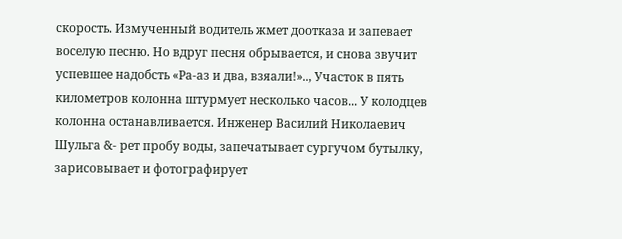скорость. Измученный водитель жмет доотказа и запевает воселую песню. Но вдруг песня обрывается, и снова звучит успевшее надобсть «Ра-аз и два, взяали!».., Участок в пять километров колонна штурмует несколько часов... У колодцев колонна останавливается. Инженер Василий Николаевич Шульга &- рет пробу воды, запечатывает сургучом бутылку, зарисовывает и фотографирует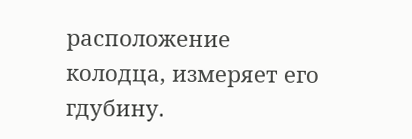расположение колодца, измеряет его гдубину.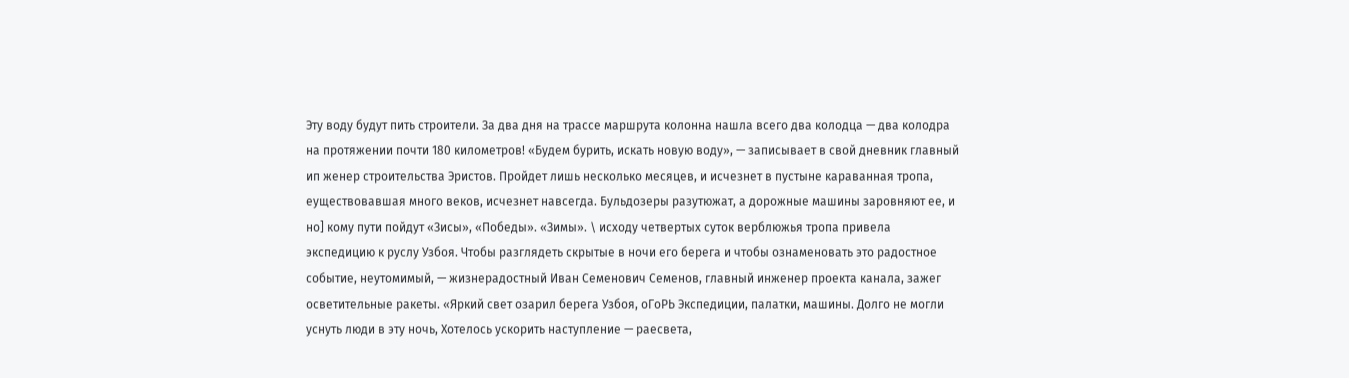Эту воду будут пить строители. За два дня на трассе маршрута колонна нашла всего два колодца — два колодра на протяжении почти 180 километров! «Будем бурить, искать новую воду», — записывает в свой дневник главный ип женер строительства Эристов. Пройдет лишь несколько месяцев, и исчезнет в пустыне караванная тропа, еуществовавшая много веков, исчезнет навсегда. Бульдозеры разутюжат, а дорожные машины заровняют ее, и но] кому пути пойдут «Зисы», «Победы». «Зимы». \ исходу четвертых суток верблюжья тропа привела экспедицию к руслу Узбоя. Чтобы разглядеть скрытые в ночи его берега и чтобы ознаменовать это радостное событие, неутомимый, — жизнерадостный Иван Семенович Семенов, главный инженер проекта канала, зажег осветительные ракеты. «Яркий свет озарил берега Узбоя, оГоРЬ Экспедиции, палатки, машины. Долго не могли уснуть люди в эту ночь, Хотелось ускорить наступление — раесвета,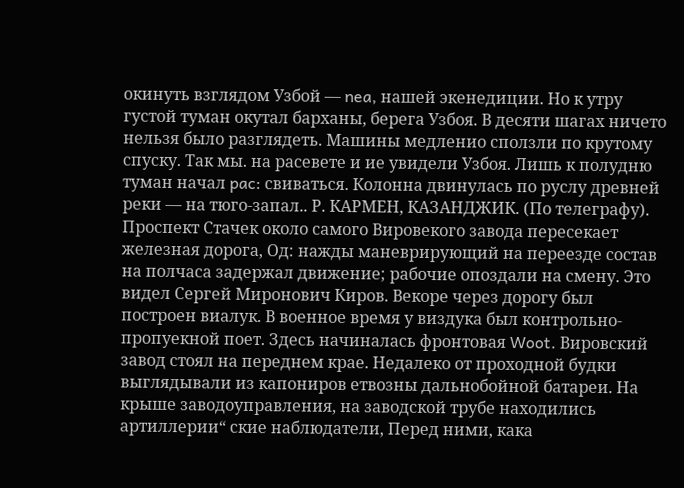окинуть взглядом Узбой — nea, нашей экенедиции. Но к утру густой туман окутал барханы, берега Узбоя. В десяти шагах ничето нельзя было разглядеть. Машины медленио сползли по крутому спуску. Так мы. на расевете и ие увидели Узбоя. Лишь к полудню туман начал pac: свиваться. Колонна двинулась по руслу древней реки — на тюго-запал.. Р. КАРМЕН, КАЗАНДЖИК. (По телеграфу). Проспект Стачек около самого Вировекого завода пересекает железная дорога, Од: нажды маневрирующий на переезде состав на полчаса задержал движение; рабочие опоздали на смену. Это видел Сергей Миронович Киров. Векоре через дорогу был построен виалук. В военное время у виздука был контрольно-пропуекной поет. Здесь начиналась фронтовая Woot. Вировский завод стоял на переднем крае. Недалеко от проходной будки выглядывали из капониров етвозны дальнобойной батареи. На крыше заводоуправления, на заводской трубе находились артиллерии“ ские наблюдатели, Перед ними, кака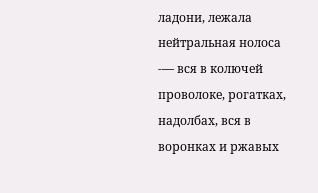ладони, лежала нейтральная нолоса -— вся в колючей проволоке, рогатках, надолбах, вся в воронках и ржавых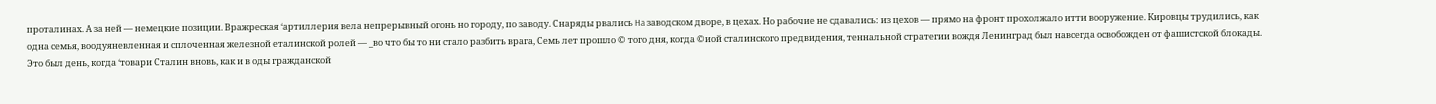проталинах. А за ней — немецкие позиции. Вражреская ‘артиллерия вела непрерывный огонь но городу, по заводу. Снаряды рвались Ha заводском дворе, в цехах. Но рабочие не сдавались: из цехов — прямо на фронт прохолжало итти вооружение. Кировцы трудились, как одна семья, воодуяневленная и сплоченная железной еталинской ролей — _во что бы то ни стало разбить врага, Семь лет прошло © того дня, когда ©иой сталинского предвидения, теннальной стратегии вождя Ленинград был навсегда освобожден от фашистской блокады. Это был день, когда ‘товари Сталин вновь, как и в оды гражданской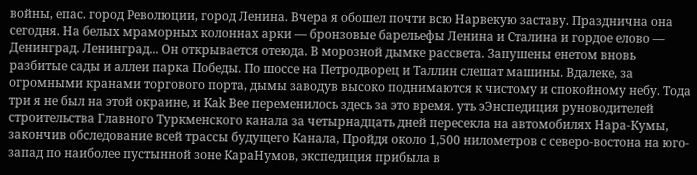войны, епас. город Революции, город Ленина. Вчера я обошел почти всю Нарвекую заставу. Празднична она сегодня. На белых мраморных колоннах арки — бронзовые барельефы Ленина и Сталина и гордое елово — Денинград. Ленинград... Он открывается отеюда. В морозной дымке рассвета. Запушены енетом вновь разбитые сады и аллеи парка Победы. По шоссе на Петродворец и Таллин слешат машины. Вдалеке, за огромными кранами торгового порта, дымы заводув высоко поднимаются к чистому и спокойному небу. Тода три я не был на этой окраине, и Kak Bee переменилось здесь за это время. уть эЭнспедиция руноводителей строительства Главного Туркменского канала за четырнадцать дней пересекла на автомобилях Нара-Кумы, закончив обследование всей трассы будущего Канала, Пройдя около 1,500 нилометров с северо-востона на юго-запад по наиболее пустынной зоне КараНумов, экспедиция прибыла в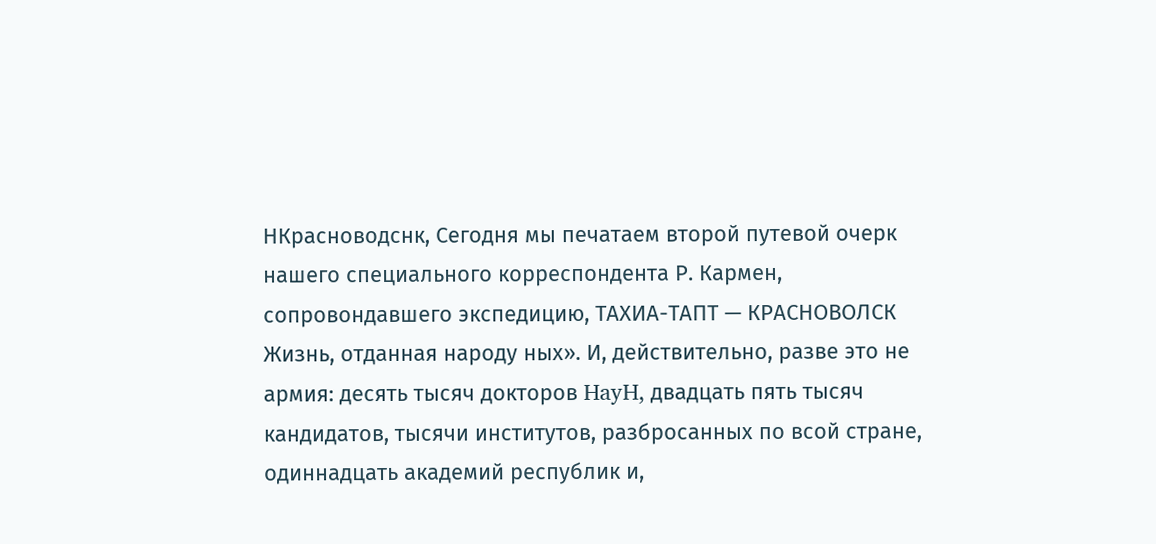НКрасноводснк, Сегодня мы печатаем второй путевой очерк нашего специального корреспондента Р. Кармен, сопровондавшего экспедицию, ТАХИА-ТАПТ — КРАСНОВОЛСК Жизнь, отданная народу ных». И, действительно, разве это не apмия: десять тысяч докторов HayH, двадцать пять тысяч кандидатов, тысячи институтов, разбросанных по всой стране, одиннадцать академий республик и,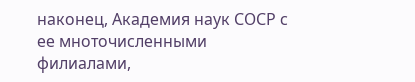наконец, Академия наук СОСР с ее мноточисленными филиалами,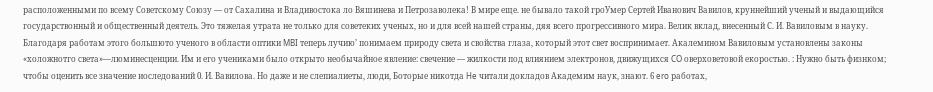расположенными по всему Советскому Союзу — от Сахалина и Владивостока ло Вяшинева и Петрозаволека! В мире еще. не бывало такой гроУмер Сертей Иванович Вавилов, круннейший ученый и выдающийся государствонный и общественный деятель. Это тяжелая утрата не только для советеких ученых, но и для всей нашей страны, дяя всего прогрессивного мира. Велик вклад, внесенный С. И. Вавиловым в науку. Благодаря работам этого большюто ученого в области оптики MBI теперь лучию’ понимаем природу света и свойства глаза, который этот свет воспринимает. Акалемином Вавиловым установлены законы «холожнотго света»—люминесценции. Им и его учениками было открыто необычайное явление: свечение — жилкости под влиянием электронов, движущихся CO оверховетовой екоростью. : Нужно быть физнком; чтобы оценить все значение иоследований 0. И. Вавилова. Но даже и не слепиалиеты, люди, Боторые никотда He читали докладов Академим наук, знают. 6 ero работах,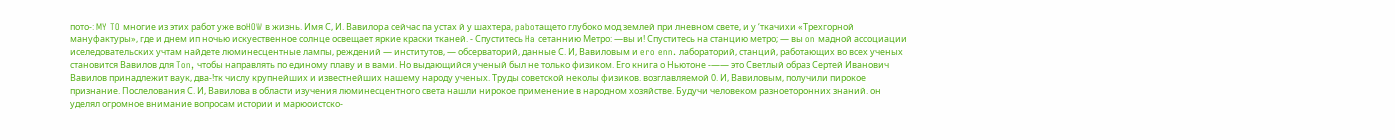пото-: MY TO многие из этих работ уже воHOW в жизнь. Имя С, И. Вавилоpa сейчас па устах й у шахтера, paboтащето глубоко мод землей при лневном свете, и у ‘ткачихи «Трехгорной мануфактуры», где и днем ип ночью искуественное солнце освещает яркие краски тканей. - Спуститесь Ha сетаннию Метро: —вы и! Спуститесь на станцию метро; — вы on мадной ассоциации иселедовательских учтам найдете люминесцентные лампы, реждений — институтов, — обсерваторий, данные С. И, Вавиловым и ero enn. лабораторий, станций, работающих во всех ученых становится Вавилов для Ton, чтобы направлять по единому плаву и в вами. Но выдающийся ученый был не только физиком. Его книга о Ньютоне -—— это Светлый образ Сертей Иванович Вавилов принадлежит ваук, два-!тк числу крупнейших и известнейших нашему народу ученых. Труды советской неколы физиков. возглавляемой 0. И, Вавиловым, получили пирокое признание. Послелования С. И, Вавилова в области изучения люминесцентного света нашли нирокое применение в народном хозяйстве. Будучи человеком разноеторонних знаний. он уделял огромное внимание вопросам истории и марюоистско-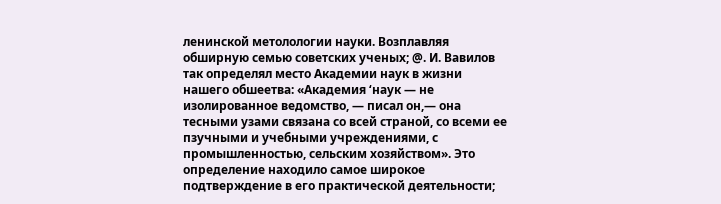ленинской метолологии науки. Возплавляя обширную семью советских ученых; @. И. Вавилов так определял место Академии наук в жизни нашего обшеетва: «Академия ‘наук — не изолированное ведомство, — писал он,— она тесными узами связана со всей страной, со всеми ее пзучными и учебными учреждениями, с промышленностью, сельским хозяйством». Это определение находило самое широкое подтверждение в его практической деятельности;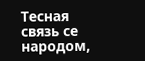Тесная связь се народом,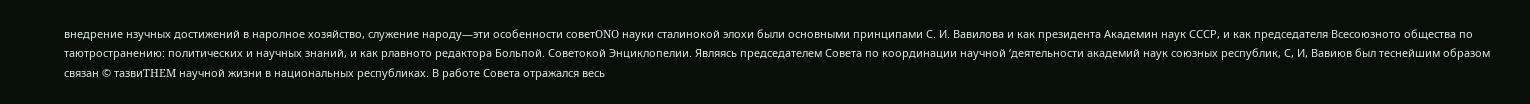внедрение нзучных достижений в наролное хозяйство, служение народу—эти особенности советONO науки сталинокой элохи были основными принципами С. И. Вавилова и как президента Академин наук СССР, и как председателя Всесоюзното общества по таютространению: политических и научных знаний, и как рлавното редактора Больпой. Советокой Энциклопелии. Являясь председателем Совета по координации научной ‘деятельности академий наук союзных республик, С, И, Вавиюв был теснейшим образом связан © тазвиTHEM научной жизни в национальных республиках. В работе Совета отражался весь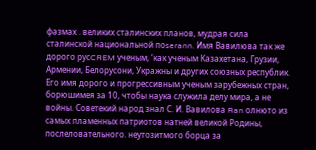фазмах . великих сталинских планов, мудрая сила сталинской национальной поserann. Имя Вавилюва так же дорого русCREM ученым, ‘как ученым Казахетана, Грузии, Армении, Белорусони, Укражны и других союзных республик. Его имя дорого и прогрессивным ученым зарубежных стран, борюшимея за 10, чтобы наука служила делу мира, а не войны. Советекий народ знал С. И. Вавилова Ran олнюто из самых пламенных патриотов натней великой Родины, послеловательного. неутозитмого борца за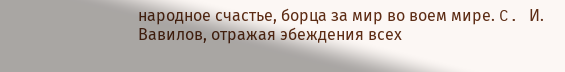народное счастье, борца за мир во воем мире. C. И. Вавилов, отражая эбеждения всех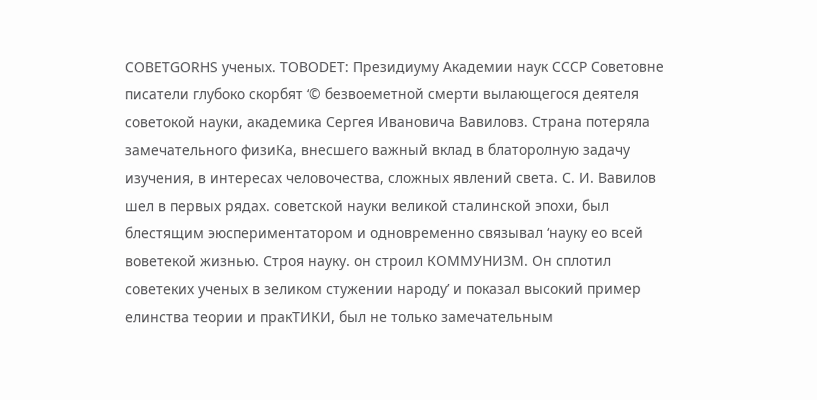COBETGORHS ученых. TOBODET: Президиуму Академии наук СССР Советовне писатели глубоко скорбят ‘© безвоеметной смерти вылающегося деятеля советокой науки, академика Сергея Ивановича Вавиловз. Страна потеряла замечательного физиКа, внесшего важный вклад в блаторолную задачу изучения, в интересах человочества, сложных явлений света. С. И. Вавилов шел в первых рядах. советской науки великой сталинской эпохи, был блестящим эюспериментатором и одновременно связывал ‘науку ео всей воветекой жизнью. Строя науку. он строил КОММУНИЗМ. Он сплотил советеких ученых в зеликом стужении народу’ и показал высокий пример елинства теории и пракТИКИ, был не только замечательным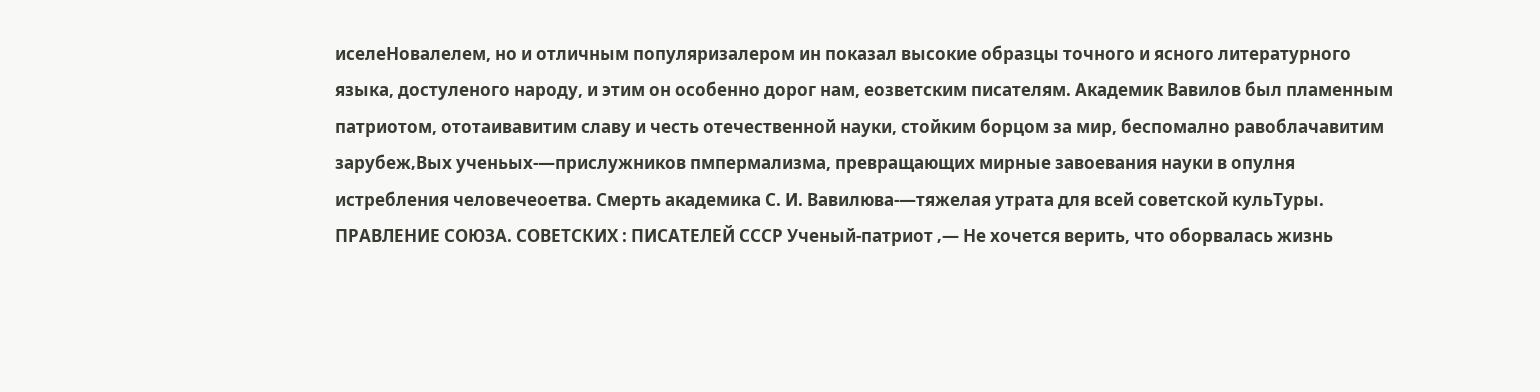иселеНовалелем, но и отличным популяризалером ин показал высокие образцы точного и ясного литературного языка, достуленого народу, и этим он особенно дорог нам, еозветским писателям. Академик Вавилов был пламенным патриотом, ототаивавитим славу и честь отечественной науки, стойким борцом за мир, беспомално равоблачавитим зарубеж‚Вых ученьых-—прислужников пмпермализма, превращающих мирные завоевания науки в опулня истребления человечеоетва. Смерть академика С. И. Вавилюва-—тяжелая утрата для всей советской кульТуры. ПРАВЛЕНИЕ СОЮЗА. СОВЕТСКИХ : ПИСАТЕЛЕЙ СССР Ученый-патриот ‚— Не хочется верить, что оборвалась жизнь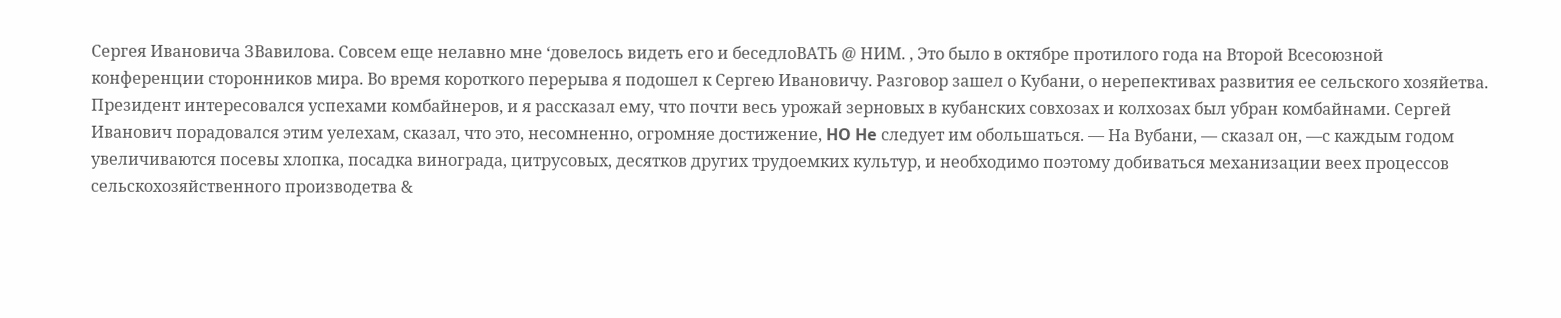Сергея Ивановича ЗВавилова. Совсем еще нелавно мне ‘довелось видеть его и беседлоВАТЬ @ НИМ. ‚ Это было в октябре протилого года на Второй Всесоюзной конференции сторонников мира. Во время короткого перерыва я подошел к Сергею Ивановичу. Разговор зашел о Кубани, о нерепективах развития ее сельского хозяйетва. Президент интересовался успехами комбайнеров, и я рассказал ему, что почти весь урожай зерновых в кубанских совхозах и колхозах был убран комбайнами. Сергей Иванович порадовался этим уелехам, сказал, что это, несомненно, огромняе достижение, HO He следует им обольшаться. — На Вубани, — сказал он, —с каждым годом увеличиваются посевы хлопка, посадка винограда, цитрусовых, десятков других трудоемких культур, и необходимо поэтому добиваться механизации веех процессов сельскохозяйственного производетва &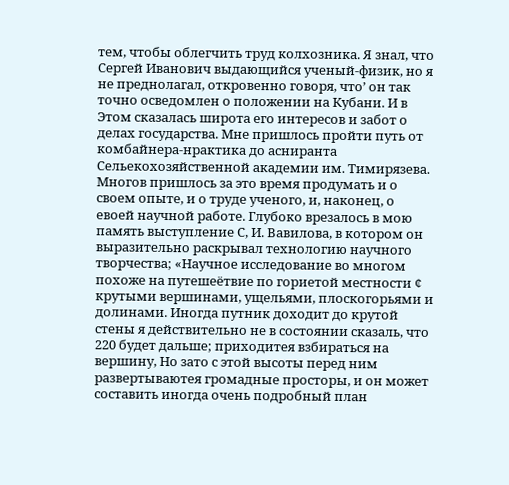тем, чтобы облегчить труд колхозника. Я знал, что Сергей Иванович выдающийся ученый-физик, но я не преднолагал, откровенно говоря, что’ он так точно осведомлен о положении на Кубани. И в Этом сказалась широта его интересов и забот о делах государства. Мне пришлось пройти путь от комбайнера-нрактика до асниранта Сельекохозяйственной академии им. Тимирязева. Многов пришлось за это время продумать и о своем опыте, и о труде ученого, и, наконец, о евоей научной работе. Глубоко врезалось в мою память выступление С, И. Вавилова, в котором он выразительно раскрывал технологию научного творчества; «Научное исследование во многом похоже на путешеётвие по гориетой местности ¢ крутыми вершинами, ущельями, плоскогорьями и долинами. Иногда путник доходит до крутой стены я действительно не в состоянии сказаль, что 220 будет дальше; приходитея взбираться на вершину, Но зато с этой высоты перед ним развертываютея громадные просторы, и он может составить иногда очень подробный план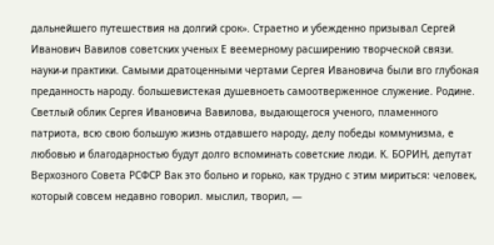дальнейшего путешествия на долгий срок». Страетно и убежденно призывал Сергей Иванович Вавилов советских ученых Е веемерному расширению творческой связи. науки-и практики. Самыми дратоценными чертами Сергея Ивановича были вго глубокая преданность народу. большевистекая душевноеть самоотверженное служение. Родине. Светлый облик Сергея Ивановича Вавилова, выдающегося ученого, пламенного патриота, всю свою большую жизнь отдавшего народу, делу победы коммунизма, е любовью и благодарностью будут долго вспоминать советские люди. К. БОРИН, депутат Верхозного Совета РСФСР Вак это больно и горько, как трудно с этим мириться: человек, который совсем недавно говорил. мыслил, творил, —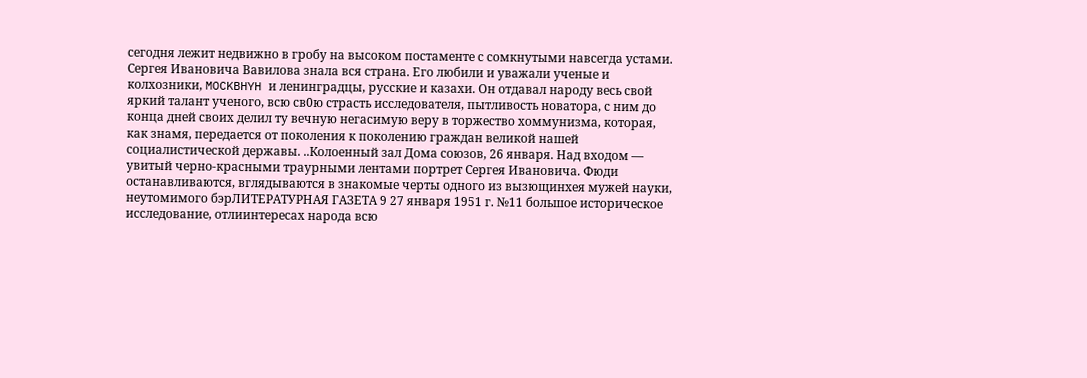сегодня лежит недвижно в гробу на высоком постаменте с сомкнутыми навсегда устами. Сергея Ивановича Вавилова знала вся страна. Его любили и уважали ученые и колхозники, MOCKBHYH и ленинградцы, русские и казахи. Он отдавал народу весь свой яркий талант ученого, всю св0ю страсть исследователя, пытливость новатора, с ним до конца дней своих делил ту вечную негасимую веру в торжество хоммунизма, которая, как знамя, передается от поколения к поколению граждан великой нашей социалистической державы. ..Колоенный зал Дома союзов, 26 января. Над входом — увитый черно-красными траурными лентами портрет Сергея Ивановича. Фюди останавливаются, вглядываются в знакомые черты одного из вызющинхея мужей науки, неутомимого бэрЛИТЕРАТУРНАЯ ГАЗЕТА 9 27 января 1951 г. №11 большое историческое исследование, отлиинтересах народа всю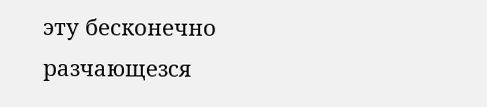эту бесконечно разчающезся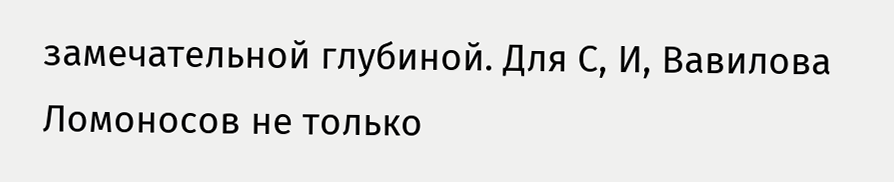замечательной глубиной. Для С, И, Вавилова Ломоносов не только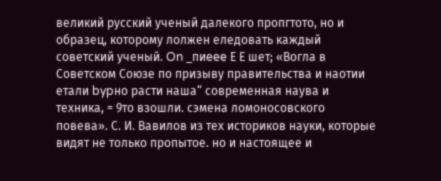великий русский ученый далекого пропгтото, но и образец, которому лолжен еледовать каждый советский ученый. On _пиeee Е Е шет; «Вогла в Советском Союзе по призыву правительства и наотии етали bypно расти наша“ современная наува и техника, = 9то взошли. сэмена ломоносовского повева». С. И. Вавилов из тех историков науки, которые видят не только пропытое. но и настоящее и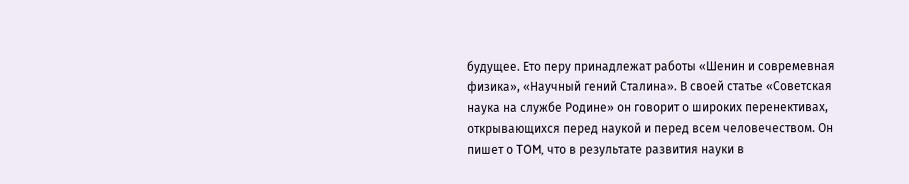будущее. Ето перу принадлежат работы «Шенин и совремевная физика», «Научный гений Сталина». В своей статье «Советская наука на службе Родине» он говорит о широких перенективах, открывающихся перед наукой и перед всем человечеством. Он пишет о TOM, что в результате развития науки в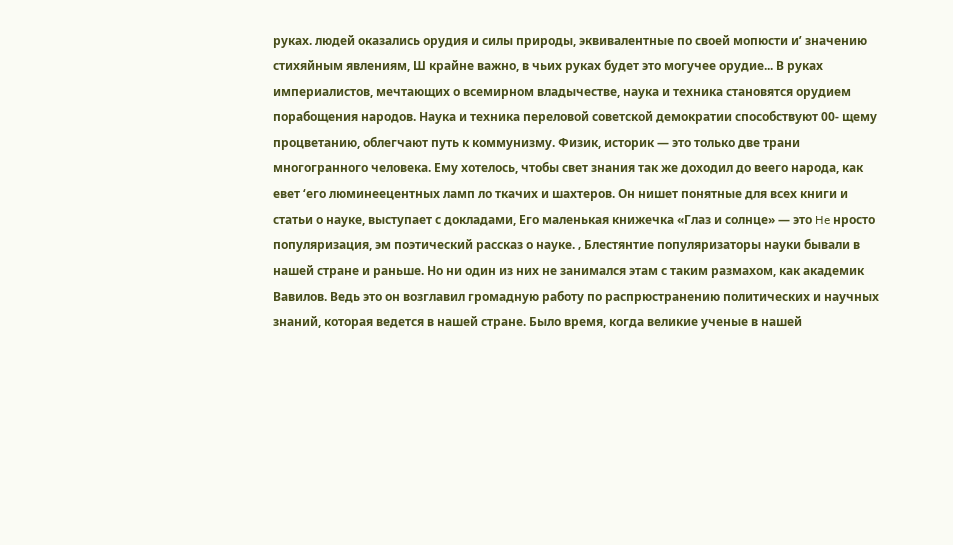руках. людей оказались орудия и силы природы, эквивалентные по своей мопюсти и’ значению стихяйным явлениям, Ш крайне важно, в чьих руках будет это могучее орудие... В руках империалистов, мечтающих о всемирном владычестве, наука и техника становятся орудием порабощения народов. Наука и техника переловой советской демократии способствуют 00- щему процветанию, облегчают путь к коммунизму. Физик, историк — это только две трани многогранного человека. Ему хотелось, чтобы свет знания так же доходил до веего народа, как евет ‘его люминеецентных ламп ло ткачих и шахтеров. Он нишет понятные для всех книги и статьи о науке, выступает с докладами, Его маленькая книжечка «Глаз и солнце» — это He нросто популяризация, эм поэтический рассказ о науке. ‚ Блестянтие популяризаторы науки бывали в нашей стране и раньше. Но ни один из них не занимался этам с таким размахом, как академик Вавилов. Ведь это он возглавил громадную работу по распрюстранению политических и научных знаний, которая ведется в нашей стране. Было время, когда великие ученые в нашей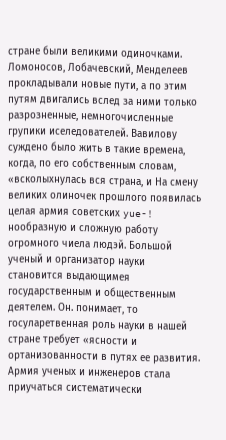стране были великими одиночками. Ломоносов, Лобачевский, Менделеев прокладывали новые пути, а по этим путям двигались вслед за ними только разрозненные, немногочисленные групики иселедователей. Вавилову суждено было жить в такие времена, когда, по его собственным словам, «всколыхнулась вся страна, и На смену великих олиночек прошлого появилась целая армия советских yue-! нообразную и сложную работу огромного чиела людэй. Большой ученый и организатор науки становится выдающимея государственным и общественным деятелем. Он. понимает, то госуларетвенная роль науки в нашей стране требует «ясности и ортанизованности в путях ее развития. Армия ученых и инженеров стала приучаться систематически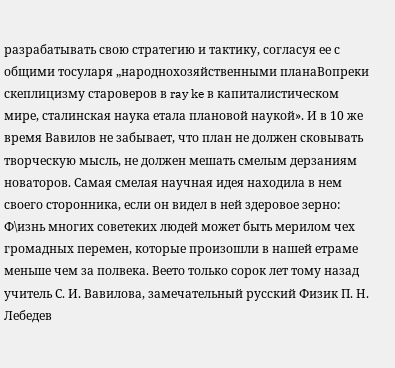разрабатывать свою стратегию и тактику, согласуя ее с общими тосуларя „народнохозяйственными планаВопреки скеплицизму староверов в ray ke в капиталистическом мире, сталинская наука етала плановой наукой». И в 10 же время Вавилов не забывает, что план не должен сковывать творческую мысль, не должен мешать смелым дерзаниям новаторов. Самая смелая научная идея находила в нем своего сторонника, если он видел в ней здеровое зерно: Ф\изнь многих советеких людей может быть мерилом чех громадных перемен, которые произошли в нашей етраме меньше чем за полвека. Веето только сорок лет тому назад учитель С. И. Вавилова, замечательный русский Физик П. Н. Лебедев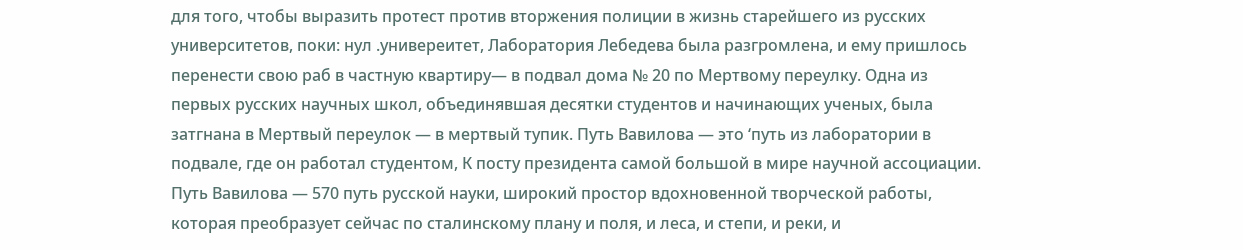для того, чтобы выразить протест против вторжения полиции в жизнь старейшего из русских университетов, поки: нул .универеитет, Лаборатория Лебедева была разгромлена, и ему пришлось перенести свою раб в частную квартиру— в подвал дома № 20 по Мертвому переулку. Одна из первых русских научных школ, объединявшая десятки студентов и начинающих ученых, была затгнана в Мертвый переулок — в мертвый тупик. Путь Вавилова — это ‘путь из лаборатории в подвале, где он работал студентом, К посту президента самой большой в мире научной ассоциации. Путь Вавилова — 570 путь русской науки, широкий простор вдохновенной творческой работы, которая преобразует сейчас по сталинскому плану и поля, и леса, и степи, и реки, и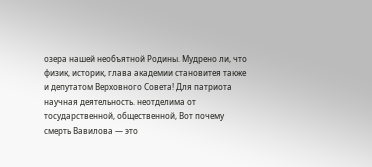озера нашей необъятной Родины. Мудрено ли, что физик, историк, глава академии становитея также и депутатом Верховного Совета! Для патриота научная деятельность. неотделима от тосударственной, общественной, Вот почему смерть Вавилова — это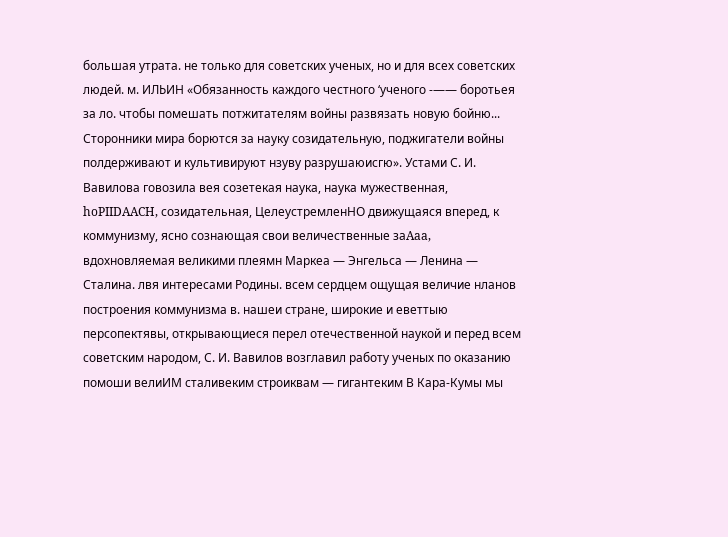большая утрата. не только для советских ученых, но и для всех советских людей. м. ИЛЬИН «Обязанность каждого честного ‘ученого -—— боротьея за ло. чтобы помешать потжитателям войны развязать новую бойню... Сторонники мира борются за науку созидательную, поджигатели войны полдерживают и культивируют нзуву разрушаюисгю». Устами С. И. Вавилова говозила вея coзетекая наука, наука мужественная, hoPIIDAACH, созидательная, ЦелеустремленHO движущаяся вперед, к коммунизму, ясно сознающая свои величественные заAaa, вдохновляемая великими плеямн Маркеа — Энгельса — Ленина — Сталина. лвя интересами Родины. всем сердцем ощущая величие нланов построения коммунизма в. нашеи стране, широкие и еветтыю персопектявы, открывающиеся перел отечественной наукой и перед всем советским народом, С. И. Вавилов возглавил работу ученых по оказанию помоши велиИМ сталивеким строиквам — гигантеким В Кара-Кумы мы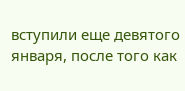вступили еще девятого января, после того как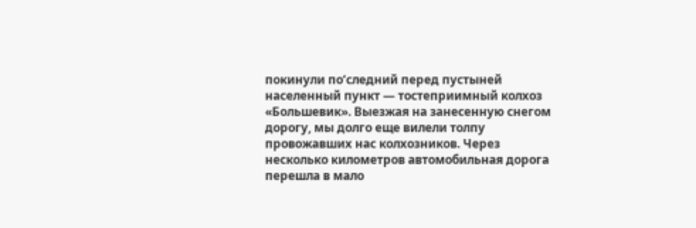покинули по‘следний перед пустыней населенный пункт — тостеприимный колхоз «Большевик». Выезжая на занесенную снегом дорогу, мы долго еще вилели толпу провожавших нас колхозников. Через несколько километров автомобильная дорога перешла в мало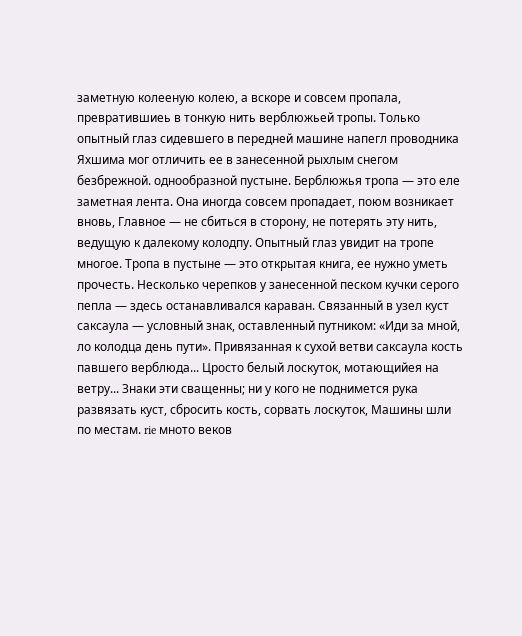заметную колееную колею, а вскоре и совсем пропала, превратившиеь в тонкую нить верблюжьей тропы. Только опытный глаз сидевшего в передней машине напегл проводника Яхшима мог отличить ее в занесенной рыхлым снегом безбрежной. однообразной пустыне. Берблюжья тропа — это еле заметная лента. Она иногда совсем пропадает, поюм возникает вновь, Главное — не сбиться в сторону, не потерять эту нить, ведущую к далекому колодпу. Опытный глаз увидит на тропе многое. Тропа в пустыне — это открытая книга, ее нужно уметь прочесть. Несколько черепков у занесенной песком кучки серого пепла — здесь останавливался караван. Связанный в узел куст саксаула — условный знак, оставленный путником: «Иди за мной, ло колодца день пути». Привязанная к сухой ветви саксаула кость павшего верблюда... Цросто белый лоскуток, мотающийея на ветру... Знаки эти сващенны; ни у кого не поднимется рука развязать куст, сбросить кость, сорвать лоскуток, Машины шли по местам. rie мното веков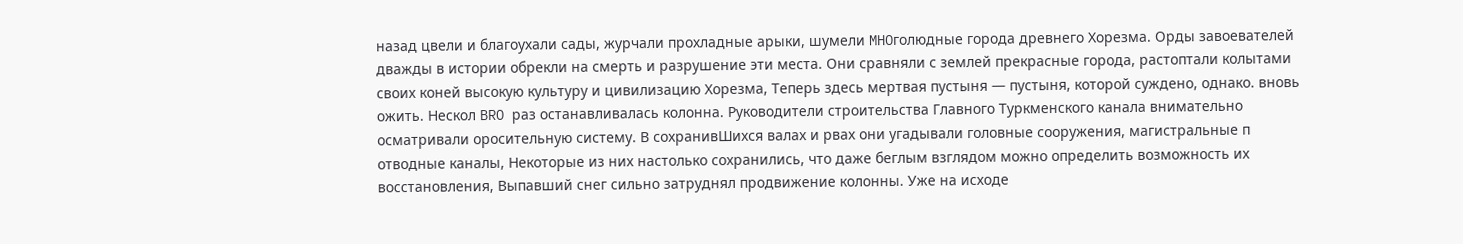назад цвели и благоухали сады, журчали прохладные арыки, шумели MHOголюдные города древнего Хорезма. Орды завоевателей дважды в истории обрекли на смерть и разрушение эти места. Они сравняли с землей прекрасные города, растоптали колытами своих коней высокую культуру и цивилизацию Хорезма, Теперь здесь мертвая пустыня — пустыня, которой суждено, однако. вновь ожить. Нескол BRO раз останавливалась колонна. Руководители строительства Главного Туркменского канала внимательно осматривали оросительную систему. В сохранивШихся валах и рвах они угадывали головные сооружения, магистральные п отводные каналы, Некоторые из них настолько сохранились, что даже беглым взглядом можно определить возможность их восстановления, Выпавший снег сильно затруднял продвижение колонны. Уже на исходе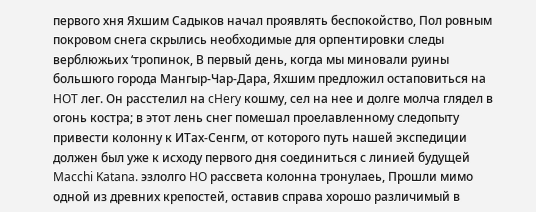первого хня Яхшим Садыков начал проявлять беспокойство, Пол ровным покровом снега скрылись необходимые для орпентировки следы верблюжьих ‘тропинок, В первый день, когда мы миновали руины большюго города Мангыр-Чар-Дара, Яхшим предложил остаповиться на HOT лег. Он расстелил на cHery кошму, сел на нее и долге молча глядел в огонь костра; в этот лень снег помешал проелавленному следопыту привести колонну к ИТах-Сенгм, от которого путь нашей экспедиции должен был уже к исходу первого дня соединиться с линией будущей Macchi Katana. эзлолго HO рассвета колонна тронулаеь, Прошли мимо одной из древних крепостей, оставив справа хорошо различимый в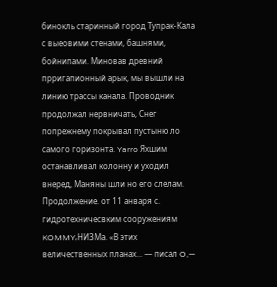бинокль старинный город Тупрак-Кала с выеовими стенами, башнями, бойнипами. Миновав древний прригапионный арык, мы вышли на линию трассы канала. Проводник продолжал нервничать, Снег попрежнему покрывал пустыню ло самого горизонта. Yarro Яхшим останавливал колонну и уходил внеред, Маняны шли но его слелам. Продолжение. от 11 анваря с. гидротехничесвким сооружениям KOMMY‚НИЗМа. «В этих величественных планах... — писал O,—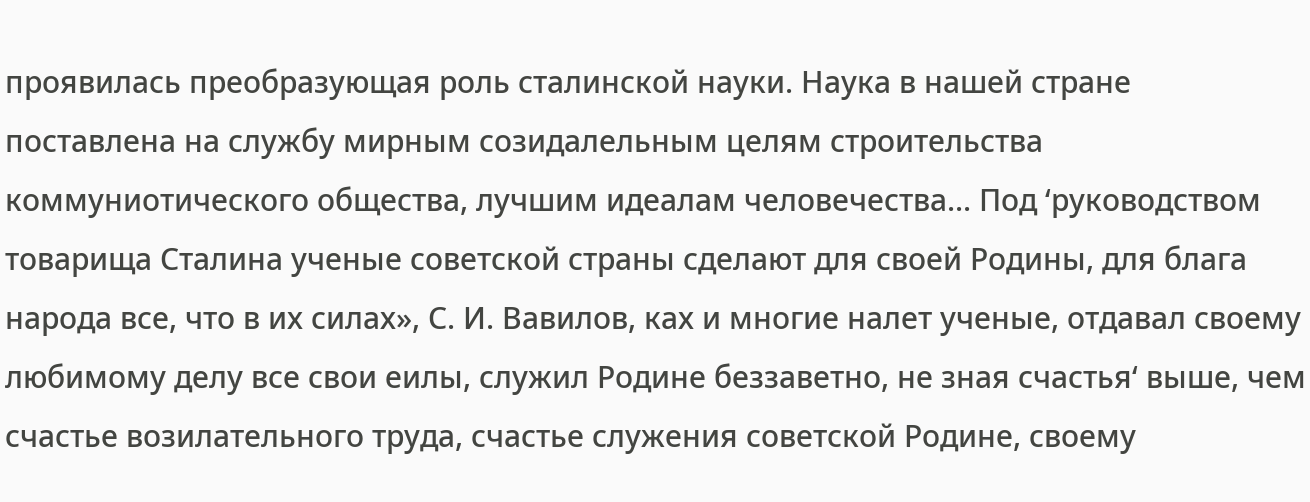проявилась преобразующая роль сталинской науки. Наука в нашей стране поставлена на службу мирным созидалельным целям строительства коммуниотического общества, лучшим идеалам человечества... Под ‘руководством товарища Сталина ученые советской страны сделают для своей Родины, для блага народа все, что в их силах», С. И. Вавилов, ках и многие налет ученые, отдавал своему любимому делу все свои еилы, служил Родине беззаветно, не зная счастья‘ выше, чем счастье возилательного труда, счастье служения советской Родине, своему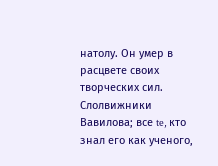натолу. Он умер в расцвете своих творческих сил. Слолвижники Вавилова; все te, кто знал его как ученого,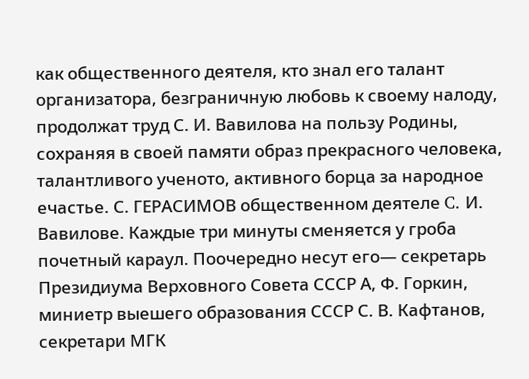как общественного деятеля, кто знал его талант организатора, безграничную любовь к своему налоду, продолжат труд С. И. Вавилова на пользу Родины, сохраняя в своей памяти образ прекрасного человека, талантливого ученото, активного борца за народное ечастье. С. ГЕРАСИМОВ общественном деятеле C. И. Вавилове. Каждые три минуты сменяется у гроба почетный караул. Поочередно несут его— секретарь Президиума Верховного Совета СССР А, Ф. Горкин, миниетр выешего образования СССР С. В. Кафтанов, секретари МГК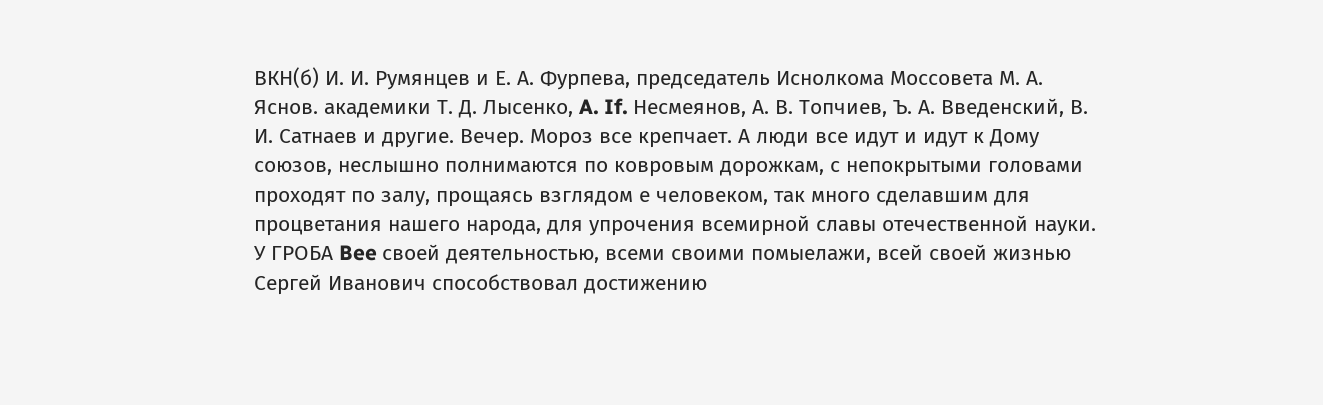ВКН(б) И. И. Румянцев и Е. А. Фурпева, председатель Иснолкома Моссовета М. А. Яснов. академики Т. Д. Лысенко, A. If. Несмеянов, А. В. Топчиев, Ъ. А. Введенский, В. И. Сатнаев и другие. Вечер. Мороз все крепчает. А люди все идут и идут к Дому союзов, неслышно полнимаются по ковровым дорожкам, с непокрытыми головами проходят по залу, прощаясь взглядом е человеком, так много сделавшим для процветания нашего народа, для упрочения всемирной славы отечественной науки. У ГРОБА Bee своей деятельностью, всеми своими помыелажи, всей своей жизнью Сергей Иванович способствовал достижению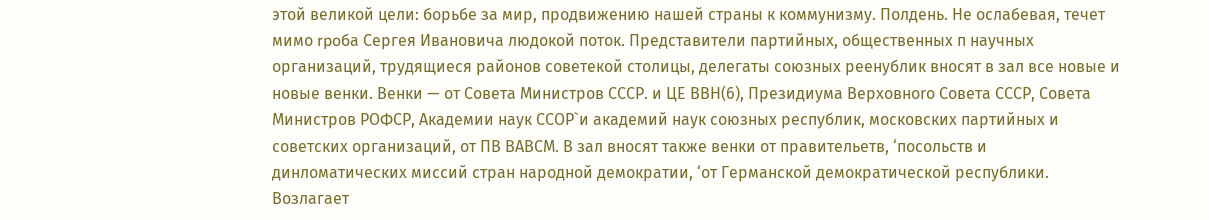этой великой цели: борьбе за мир, продвижению нашей страны к коммунизму. Полдень. Не ослабевая, течет мимо rpoба Сергея Ивановича людокой поток. Представители партийных, общественных п научных организаций, трудящиеся районов советекой столицы, делегаты союзных реенублик вносят в зал все новые и новые венки. Венки — от Совета Министров СССР. и ЦЕ ВВН(6), Президиума Верховноro Совета СССР, Совета Министров РОФСР, Академии наук ССОР`и академий наук союзных республик, московских партийных и советских организаций, от ПВ ВАВСМ. В зал вносят также венки от правительетв, ‘посольств и динломатических миссий стран народной демократии, ‘от Германской демократической республики. Возлагает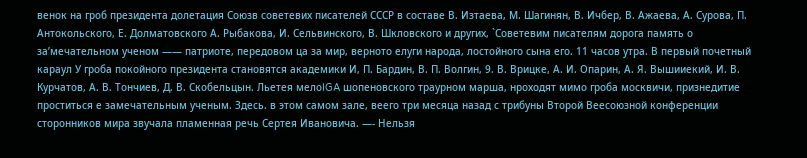венок на гроб президента долетация Союзв советевих писателей СССР в составе В. Изтаева, М. Шагинян, В. Ичбер, В. Ажаева, А. Сурова, П. Антокольского, Е. Долматовского А. Рыбакова, И. Сельвинского, В. Шкловского и других, `Советевим писателям дорога память о за’мечательном ученом —— патриоте, передовом ца за мир, верното елуги народа, лостойного сына его. 11 часов утра. В первый почетный караул У гроба покойного президента становятся академики И, П. Бардин, В. П. Волгин, 9. В. Врицке, А. И. Опарин, А. Я. Вышииекий, И. В. Курчатов, А. В. Тончиев, Д. В. Скобельцын. Льетея мелоIGA шопеновского траурном марша, нроходят мимо гроба москвичи, признедитие проститься е замечательным ученым. Здесь. в этом самом зале, веего три месяца назад с трибуны Второй Веесоюзной конференции сторонников мира звучала пламенная речь Сертея Ивановича. —- Нельзя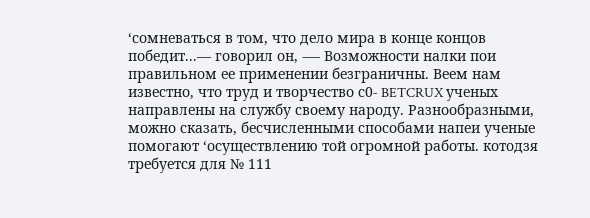‘сомневаться в том, что дело мира в конце концов победит...— говорил он, -— Возможности налки пои правильном ее применении безграничны. Веем нам известно, что труд и творчество с0- BETCRUX ученых направлены на службу своему народу. Разнообразными, можно сказать, бесчисленными способами напеи ученые помогают ‘осуществлению той огромной работы. котодзя требуется для № 111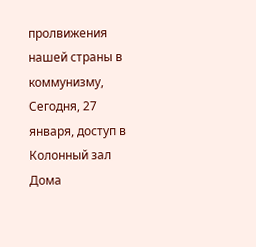пролвижения нашей страны в коммунизму, Сегодня, 27 января, доступ в Колонный зал Дома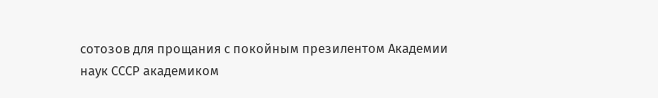сотозов для прощания с покойным презилентом Академии наук СССР академиком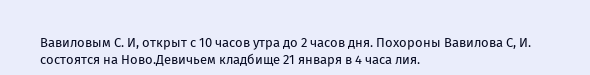Вавиловым С. И, открыт с 10 часов утра до 2 часов дня. Похороны Вавилова С, И. состоятся на Ново.Девичьем кладбище 21 января в 4 часа лия.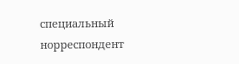специальный норреспондент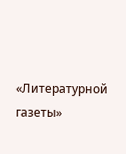«Литературной газеты»